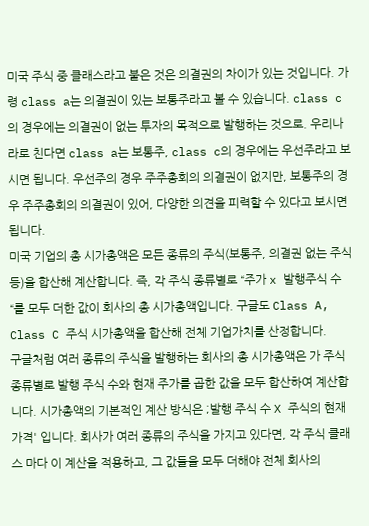미국 주식 중 클래스라고 붙은 것은 의결권의 차이가 있는 것입니다. 가령 class a는 의결권이 있는 보통주라고 볼 수 있습니다. class c의 경우에는 의결권이 없는 투자의 목적으로 발행하는 것으로. 우리나라로 친다면 class a는 보통주, class c의 경우에는 우선주라고 보시면 됩니다. 우선주의 경우 주주총회의 의결권이 없지만, 보통주의 경우 주주총회의 의결권이 있어, 다양한 의견을 피력할 수 있다고 보시면 됩니다.
미국 기업의 총 시가총액은 모든 종류의 주식(보통주, 의결권 없는 주식 등)을 합산해 계산합니다. 즉, 각 주식 종류별로 “주가 x 발행주식 수“를 모두 더한 값이 회사의 총 시가총액입니다. 구글도 Class A, Class C 주식 시가총액을 합산해 전체 기업가치를 산정합니다.
구글처럼 여러 종류의 주식을 발행하는 회사의 총 시가총액은 가 주식 종류별로 발행 주식 수와 현재 주가를 곱한 값을 모두 합산하여 계산합니다. 시가총액의 기본적인 계산 방식은 ;발행 주식 수 X 주식의 현재 가격' 입니다. 회사가 여러 종류의 주식을 가지고 있다면, 각 주식 클래스 마다 이 계산을 적용하고, 그 값들을 모두 더해야 전체 회사의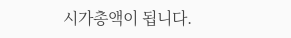시가총액이 됩니다.